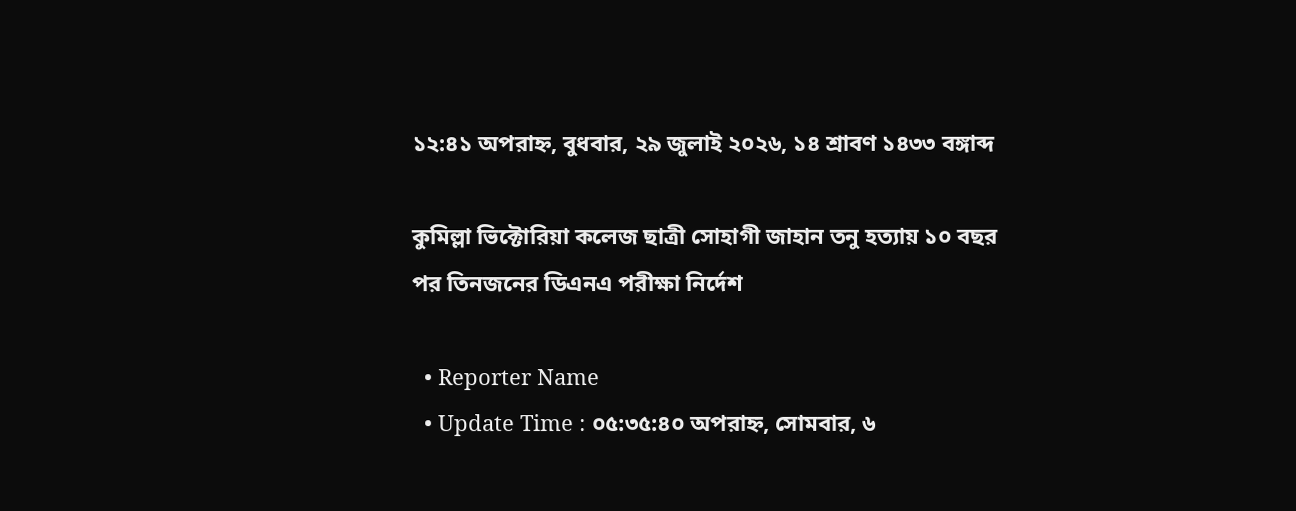১২:৪১ অপরাহ্ন, বুধবার, ২৯ জুলাই ২০২৬, ১৪ শ্রাবণ ১৪৩৩ বঙ্গাব্দ

কুমিল্লা ভিক্টোরিয়া কলেজ ছাত্রী সোহাগী জাহান তনু হত্যায় ১০ বছর পর তিনজনের ডিএনএ পরীক্ষা নির্দেশ

  • Reporter Name
  • Update Time : ০৫:৩৫:৪০ অপরাহ্ন, সোমবার, ৬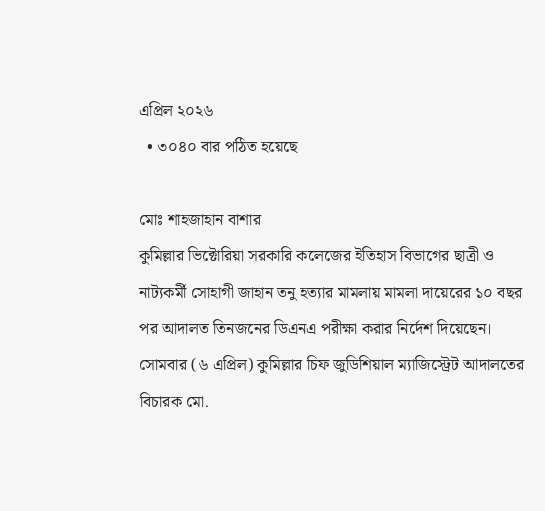এপ্রিল ২০২৬
  • ৩০৪০ বার পঠিত হয়েছে

মোঃ শাহজাহান বাশার
কুমিল্লার ভিক্টোরিয়া সরকারি কলেজের ইতিহাস বিভাগের ছাত্রী ও নাট্যকর্মী সোহাগী জাহান তনু হত্যার মামলায় মামলা দায়েরের ১০ বছর পর আদালত তিনজনের ডিএনএ পরীক্ষা করার নির্দেশ দিয়েছেন। সোমবার (৬ এপ্রিল) কুমিল্লার চিফ জুডিশিয়াল ম্যাজিস্ট্রেট আদালতের বিচারক মো.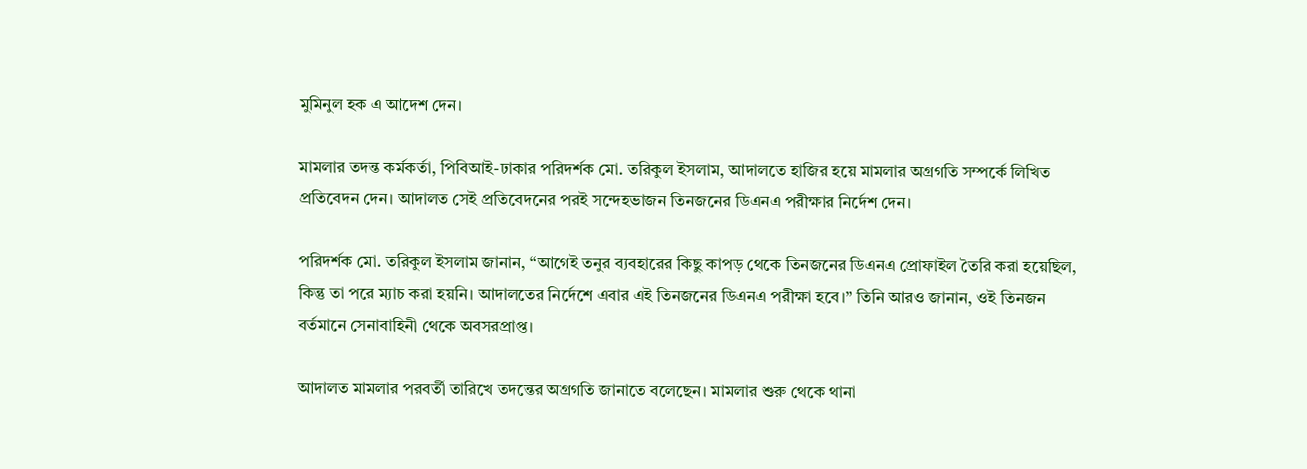মুমিনুল হক এ আদেশ দেন।

মামলার তদন্ত কর্মকর্তা, পিবিআই-ঢাকার পরিদর্শক মো. তরিকুল ইসলাম, আদালতে হাজির হয়ে মামলার অগ্রগতি সম্পর্কে লিখিত প্রতিবেদন দেন। আদালত সেই প্রতিবেদনের পরই সন্দেহভাজন তিনজনের ডিএনএ পরীক্ষার নির্দেশ দেন।

পরিদর্শক মো. তরিকুল ইসলাম জানান, “আগেই তনুর ব্যবহারের কিছু কাপড় থেকে তিনজনের ডিএনএ প্রোফাইল তৈরি করা হয়েছিল, কিন্তু তা পরে ম্যাচ করা হয়নি। আদালতের নির্দেশে এবার এই তিনজনের ডিএনএ পরীক্ষা হবে।” তিনি আরও জানান, ওই তিনজন বর্তমানে সেনাবাহিনী থেকে অবসরপ্রাপ্ত।

আদালত মামলার পরবর্তী তারিখে তদন্তের অগ্রগতি জানাতে বলেছেন। মামলার শুরু থেকে থানা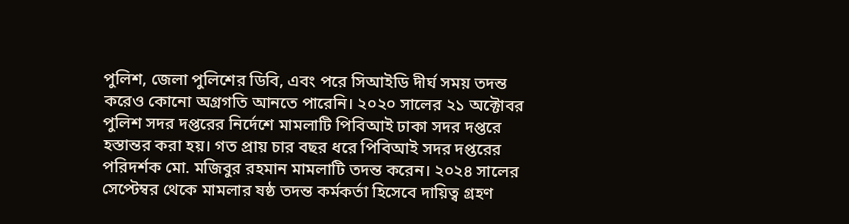পুলিশ, জেলা পুলিশের ডিবি, এবং পরে সিআইডি দীর্ঘ সময় তদন্ত করেও কোনো অগ্রগতি আনতে পারেনি। ২০২০ সালের ২১ অক্টোবর পুলিশ সদর দপ্তরের নির্দেশে মামলাটি পিবিআই ঢাকা সদর দপ্তরে হস্তান্তর করা হয়। গত প্রায় চার বছর ধরে পিবিআই সদর দপ্তরের পরিদর্শক মো. মজিবুর রহমান মামলাটি তদন্ত করেন। ২০২৪ সালের সেপ্টেম্বর থেকে মামলার ষষ্ঠ তদন্ত কর্মকর্তা হিসেবে দায়িত্ব গ্রহণ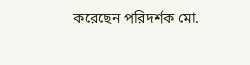করেছেন পরিদর্শক মো.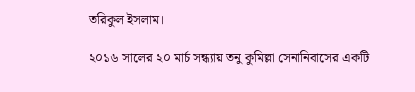তরিকুল ইসলাম।

২০১৬ সালের ২০ মার্চ সন্ধ্যায় তনু কুমিল্লা সেনানিবাসের একটি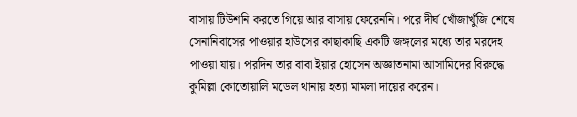বাসায় টিউশনি করতে গিয়ে আর বাসায় ফেরেননি। পরে দীর্ঘ খোঁজাখুঁজি শেষে সেনানিবাসের পাওয়ার হাউসের কাছাকাছি একটি জঙ্গলের মধ্যে তার মরদেহ পাওয়া যায়। পরদিন তার বাবা ইয়ার হোসেন অজ্ঞাতনামা আসামিদের বিরুদ্ধে কুমিল্লা কোতোয়ালি মডেল থানায় হত্যা মামলা দায়ের করেন।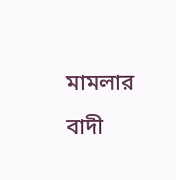মামলার বাদী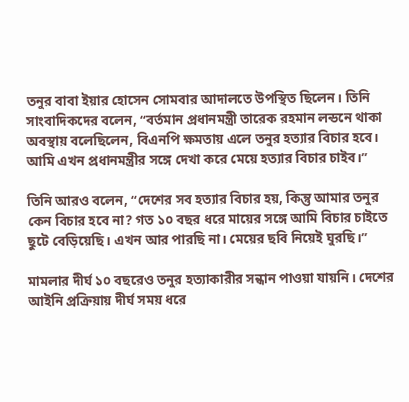তনুর বাবা ইয়ার হোসেন সোমবার আদালতে উপস্থিত ছিলেন। তিনি সাংবাদিকদের বলেন, “বর্তমান প্রধানমন্ত্রী তারেক রহমান লন্ডনে থাকা অবস্থায় বলেছিলেন, বিএনপি ক্ষমতায় এলে তনুর হত্যার বিচার হবে। আমি এখন প্রধানমন্ত্রীর সঙ্গে দেখা করে মেয়ে হত্যার বিচার চাইব।”

তিনি আরও বলেন, “দেশের সব হত্যার বিচার হয়, কিন্তু আমার তনুর কেন বিচার হবে না? গত ১০ বছর ধরে মায়ের সঙ্গে আমি বিচার চাইতে ছুটে বেড়িয়েছি। এখন আর পারছি না। মেয়ের ছবি নিয়েই ঘুরছি।”

মামলার দীর্ঘ ১০ বছরেও তনুর হত্যাকারীর সন্ধান পাওয়া যায়নি। দেশের আইনি প্রক্রিয়ায় দীর্ঘ সময় ধরে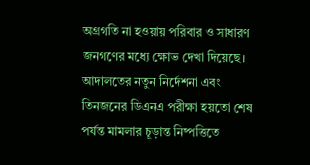অগ্রগতি না হওয়ায় পরিবার ও সাধারণ জনগণের মধ্যে ক্ষোভ দেখা দিয়েছে। আদালতের নতুন নির্দেশনা এবং তিনজনের ডিএনএ পরীক্ষা হয়তো শেষ পর্যন্ত মামলার চূড়ান্ত নিষ্পত্তিতে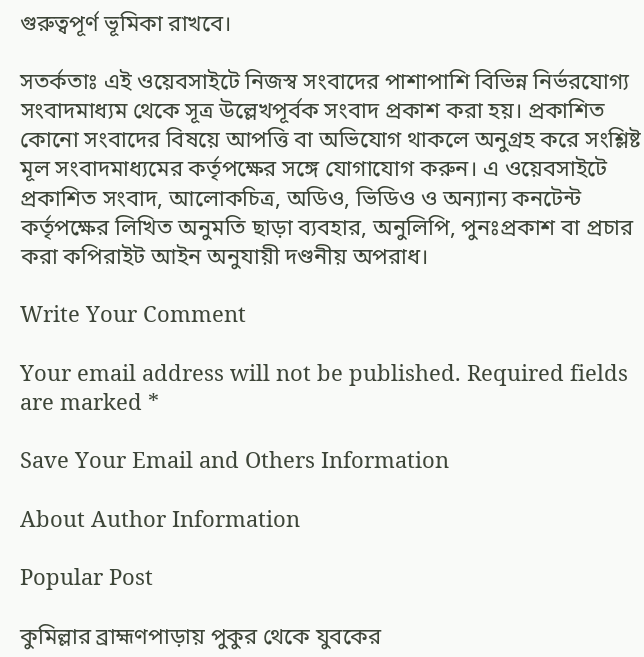গুরুত্বপূর্ণ ভূমিকা রাখবে।

সতর্কতাঃ এই ওয়েবসাইটে নিজস্ব সংবাদের পাশাপাশি বিভিন্ন নির্ভরযোগ্য সংবাদমাধ্যম থেকে সূত্র উল্লেখপূর্বক সংবাদ প্রকাশ করা হয়। প্রকাশিত কোনো সংবাদের বিষয়ে আপত্তি বা অভিযোগ থাকলে অনুগ্রহ করে সংশ্লিষ্ট মূল সংবাদমাধ্যমের কর্তৃপক্ষের সঙ্গে যোগাযোগ করুন। এ ওয়েবসাইটে প্রকাশিত সংবাদ, আলোকচিত্র, অডিও, ভিডিও ও অন্যান্য কনটেন্ট কর্তৃপক্ষের লিখিত অনুমতি ছাড়া ব্যবহার, অনুলিপি, পুনঃপ্রকাশ বা প্রচার করা কপিরাইট আইন অনুযায়ী দণ্ডনীয় অপরাধ।

Write Your Comment

Your email address will not be published. Required fields are marked *

Save Your Email and Others Information

About Author Information

Popular Post

কুমিল্লার ব্রাহ্মণপাড়ায় পুকুর থেকে যুবকের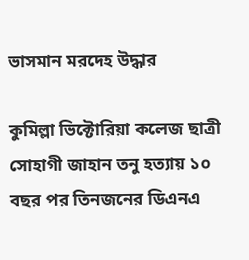ভাসমান মরদেহ উদ্ধার

কুমিল্লা ভিক্টোরিয়া কলেজ ছাত্রী সোহাগী জাহান তনু হত্যায় ১০ বছর পর তিনজনের ডিএনএ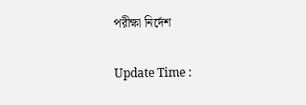পরীক্ষা নির্দেশ

Update Time :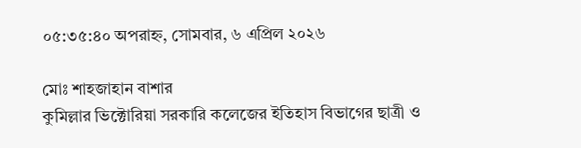০৫:৩৫:৪০ অপরাহ্ন, সোমবার, ৬ এপ্রিল ২০২৬

মোঃ শাহজাহান বাশার
কুমিল্লার ভিক্টোরিয়া সরকারি কলেজের ইতিহাস বিভাগের ছাত্রী ও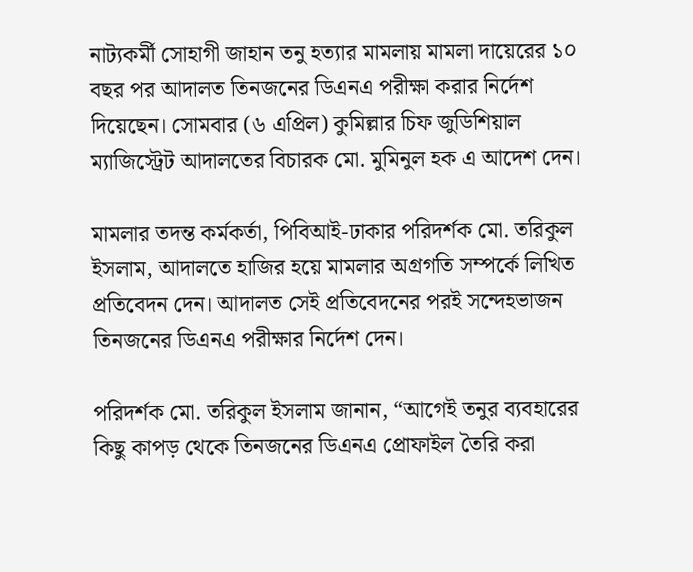নাট্যকর্মী সোহাগী জাহান তনু হত্যার মামলায় মামলা দায়েরের ১০ বছর পর আদালত তিনজনের ডিএনএ পরীক্ষা করার নির্দেশ দিয়েছেন। সোমবার (৬ এপ্রিল) কুমিল্লার চিফ জুডিশিয়াল ম্যাজিস্ট্রেট আদালতের বিচারক মো. মুমিনুল হক এ আদেশ দেন।

মামলার তদন্ত কর্মকর্তা, পিবিআই-ঢাকার পরিদর্শক মো. তরিকুল ইসলাম, আদালতে হাজির হয়ে মামলার অগ্রগতি সম্পর্কে লিখিত প্রতিবেদন দেন। আদালত সেই প্রতিবেদনের পরই সন্দেহভাজন তিনজনের ডিএনএ পরীক্ষার নির্দেশ দেন।

পরিদর্শক মো. তরিকুল ইসলাম জানান, “আগেই তনুর ব্যবহারের কিছু কাপড় থেকে তিনজনের ডিএনএ প্রোফাইল তৈরি করা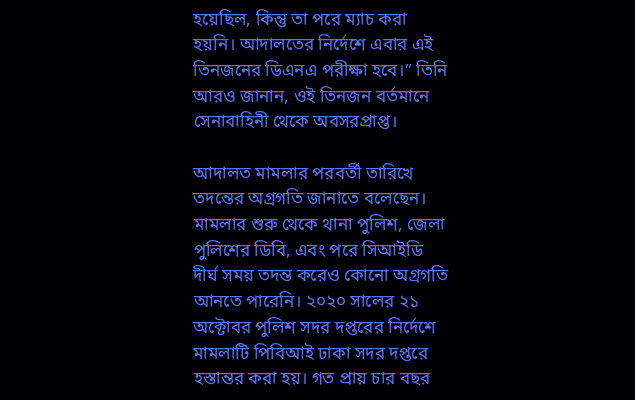হয়েছিল, কিন্তু তা পরে ম্যাচ করা হয়নি। আদালতের নির্দেশে এবার এই তিনজনের ডিএনএ পরীক্ষা হবে।” তিনি আরও জানান, ওই তিনজন বর্তমানে সেনাবাহিনী থেকে অবসরপ্রাপ্ত।

আদালত মামলার পরবর্তী তারিখে তদন্তের অগ্রগতি জানাতে বলেছেন। মামলার শুরু থেকে থানা পুলিশ, জেলা পুলিশের ডিবি, এবং পরে সিআইডি দীর্ঘ সময় তদন্ত করেও কোনো অগ্রগতি আনতে পারেনি। ২০২০ সালের ২১ অক্টোবর পুলিশ সদর দপ্তরের নির্দেশে মামলাটি পিবিআই ঢাকা সদর দপ্তরে হস্তান্তর করা হয়। গত প্রায় চার বছর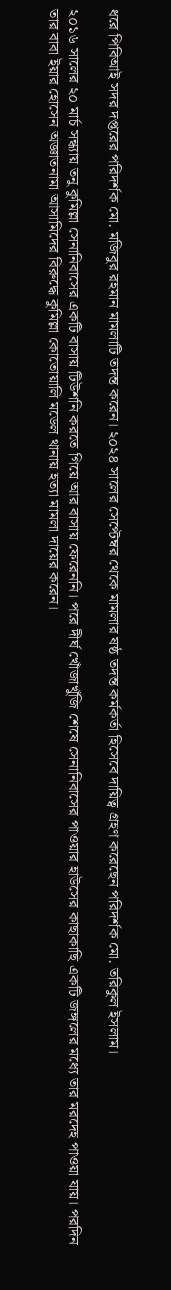ধরে পিবিআই সদর দপ্তরের পরিদর্শক মো. মজিবুর রহমান মামলাটি তদন্ত করেন। ২০২৪ সালের সেপ্টেম্বর থেকে মামলার ষষ্ঠ তদন্ত কর্মকর্তা হিসেবে দায়িত্ব গ্রহণ করেছেন পরিদর্শক মো. তরিকুল ইসলাম।

২০১৬ সালের ২০ মার্চ সন্ধ্যায় তনু কুমিল্লা সেনানিবাসের একটি বাসায় টিউশনি করতে গিয়ে আর বাসায় ফেরেননি। পরে দীর্ঘ খোঁজাখুঁজি শেষে সেনানিবাসের পাওয়ার হাউসের কাছাকাছি একটি জঙ্গলের মধ্যে তার মরদেহ পাওয়া যায়। পরদিন তার বাবা ইয়ার হোসেন অজ্ঞাতনামা আসামিদের বিরুদ্ধে কুমিল্লা কোতোয়ালি মডেল থানায় হত্যা মামলা দায়ের করেন।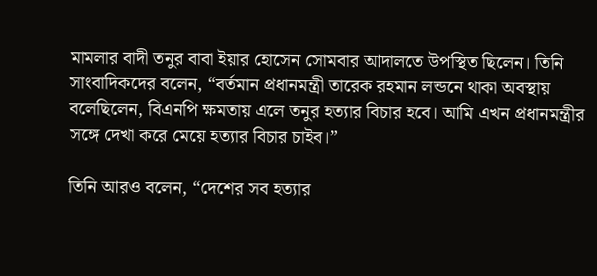মামলার বাদী তনুর বাবা ইয়ার হোসেন সোমবার আদালতে উপস্থিত ছিলেন। তিনি সাংবাদিকদের বলেন, “বর্তমান প্রধানমন্ত্রী তারেক রহমান লন্ডনে থাকা অবস্থায় বলেছিলেন, বিএনপি ক্ষমতায় এলে তনুর হত্যার বিচার হবে। আমি এখন প্রধানমন্ত্রীর সঙ্গে দেখা করে মেয়ে হত্যার বিচার চাইব।”

তিনি আরও বলেন, “দেশের সব হত্যার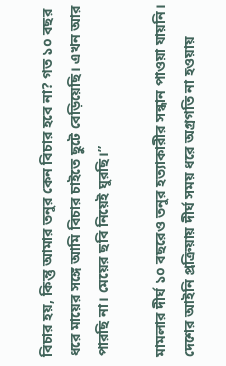বিচার হয়, কিন্তু আমার তনুর কেন বিচার হবে না? গত ১০ বছর ধরে মায়ের সঙ্গে আমি বিচার চাইতে ছুটে বেড়িয়েছি। এখন আর পারছি না। মেয়ের ছবি নিয়েই ঘুরছি।”

মামলার দীর্ঘ ১০ বছরেও তনুর হত্যাকারীর সন্ধান পাওয়া যায়নি। দেশের আইনি প্রক্রিয়ায় দীর্ঘ সময় ধরে অগ্রগতি না হওয়ায়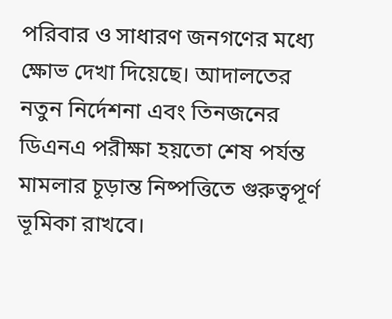পরিবার ও সাধারণ জনগণের মধ্যে ক্ষোভ দেখা দিয়েছে। আদালতের নতুন নির্দেশনা এবং তিনজনের ডিএনএ পরীক্ষা হয়তো শেষ পর্যন্ত মামলার চূড়ান্ত নিষ্পত্তিতে গুরুত্বপূর্ণ ভূমিকা রাখবে।